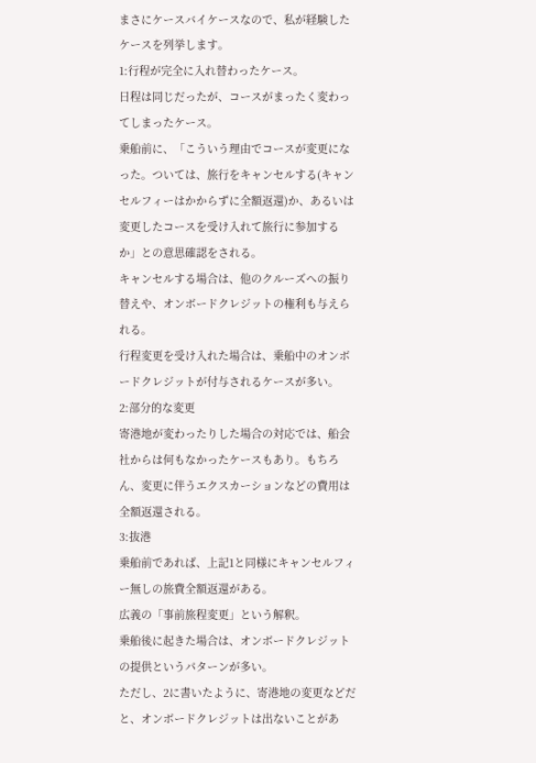まさにケースバイケースなので、私が経験したケースを列挙します。
1:行程が完全に入れ替わったケース。
日程は同じだったが、コースがまったく変わってしまったケース。
乗船前に、「こういう理由でコースが変更になった。ついては、旅行をキャンセルする(キャンセルフィーはかからずに全額返還)か、あるいは変更したコースを受け入れて旅行に参加するか」との意思確認をされる。
キャンセルする場合は、他のクルーズへの振り替えや、オンボードクレジットの権利も与えられる。
行程変更を受け入れた場合は、乗船中のオンボードクレジットが付与されるケースが多い。
2:部分的な変更
寄港地が変わったりした場合の対応では、船会社からは何もなかったケースもあり。もちろん、変更に伴うエクスカーションなどの費用は全額返還される。
3:抜港
乗船前であれば、上記1と同様にキャンセルフィー無しの旅費全額返還がある。
広義の「事前旅程変更」という解釈。
乗船後に起きた場合は、オンボードクレジットの提供というパターンが多い。
ただし、2に書いたように、寄港地の変更などだと、オンボードクレジットは出ないことがあ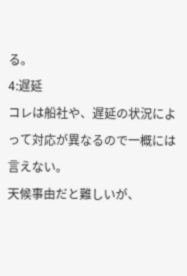る。
4:遅延
コレは船社や、遅延の状況によって対応が異なるので一概には言えない。
天候事由だと難しいが、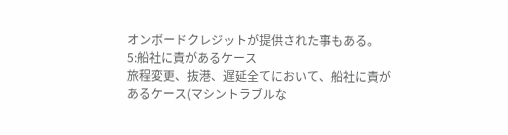オンボードクレジットが提供された事もある。
5:船社に責があるケース
旅程変更、抜港、遅延全てにおいて、船社に責があるケース(マシントラブルな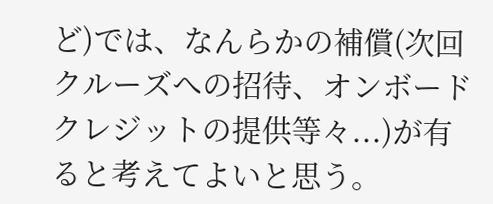ど)では、なんらかの補償(次回クルーズへの招待、オンボードクレジットの提供等々...)が有ると考えてよいと思う。